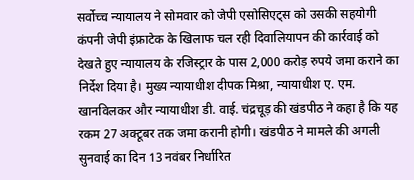सर्वोच्च न्यायालय ने सोमवार को जेपी एसोसिएट्स को उसकी सहयोगी कंपनी जेपी इंफ्राटेक के खिलाफ चल रही दिवालियापन की कार्रवाई को देखते हुए न्यायालय के रजिस्ट्रार के पास 2,000 करोड़ रुपये जमा कराने का निर्देश दिया है। मुख्य न्यायाधीश दीपक मिश्रा, न्यायाधीश ए. एम. खानविलकर और न्यायाधीश डी. वाई. चंद्रचूड़ की खंडपीठ ने कहा है कि यह रकम 27 अक्टूबर तक जमा करानी होगी। खंडपीठ ने मामले की अगली सुनवाई का दिन 13 नवंबर निर्धारित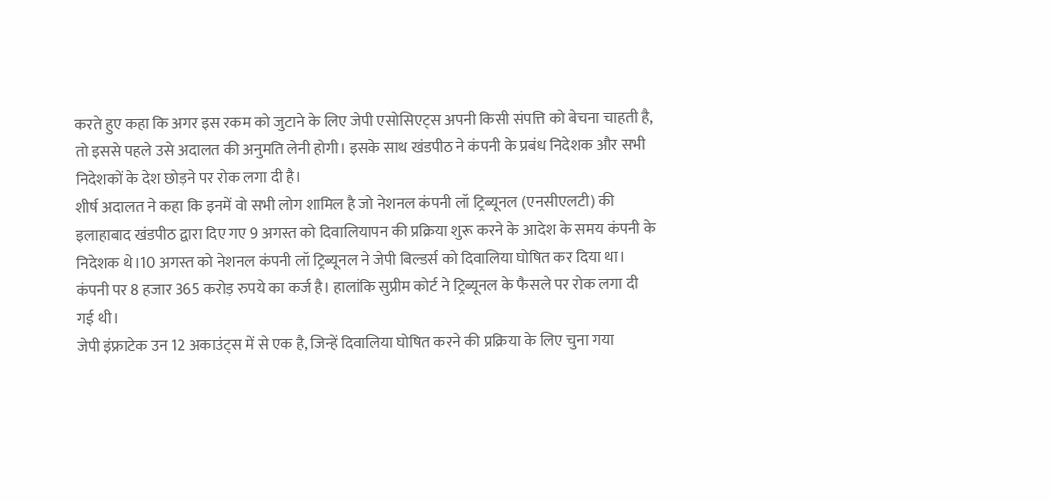करते हुए कहा कि अगर इस रकम को जुटाने के लिए जेपी एसोसिएट्स अपनी किसी संपत्ति को बेचना चाहती है, तो इससे पहले उसे अदालत की अनुमति लेनी होगी। इसके साथ खंडपीठ ने कंपनी के प्रबंध निदेशक और सभी निदेशकों के देश छोड़ने पर रोक लगा दी है।
शीर्ष अदालत ने कहा कि इनमें वो सभी लोग शामिल है जो नेशनल कंपनी लॉ ट्रिब्यूनल (एनसीएलटी) की इलाहाबाद खंडपीठ द्वारा दिए गए 9 अगस्त को दिवालियापन की प्रक्रिया शुरू करने के आदेश के समय कंपनी के निदेशक थे।10 अगस्त को नेशनल कंपनी लॉ ट्रिब्यूनल ने जेपी बिल्डर्स को दिवालिया घोषित कर दिया था। कंपनी पर 8 हजार 365 करोड़ रुपये का कर्ज है। हालांकि सुप्रीम कोर्ट ने ट्रिब्यूनल के फैसले पर रोक लगा दी गई थी।
जेपी इंफ्राटेक उन 12 अकाउंट्स में से एक है, जिन्हें दिवालिया घोषित करने की प्रक्रिया के लिए चुना गया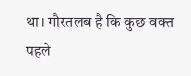था। गौरतलब है कि कुछ वक्त पहले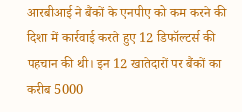आरबीआई ने बैंकों के एनपीए को कम करने की दिशा में कार्रवाई करते हुए 12 डिफॉल्टर्स की पहचान की थी। इन 12 खातेदारों पर बैंकों का करीब 5000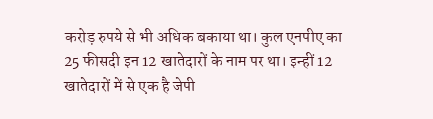करोड़ रुपये से भी अधिक बकाया था। कुल एनपीए का 25 फीसदी इन 12 खातेदारों के नाम पर था। इन्हीं 12 खातेदारों में से एक है जेपी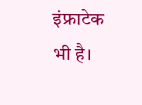इंफ्राटेक भी है।